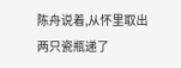陈舟说着,从怀里取出两只瓷瓶递了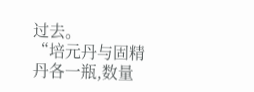过去。
“培元丹与固精丹各一瓶,数量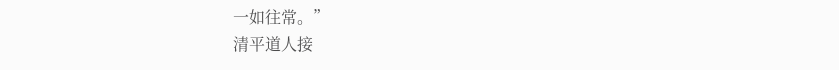一如往常。”
清平道人接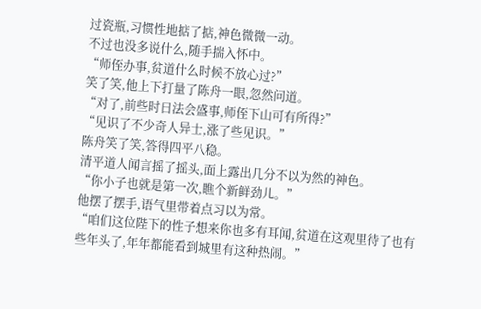过瓷瓶,习惯性地掂了掂,神色微微一动。
不过也没多说什么,随手揣入怀中。
“师侄办事,贫道什么时候不放心过?”
笑了笑,他上下打量了陈舟一眼,忽然问道。
“对了,前些时日法会盛事,师侄下山可有所得?”
“见识了不少奇人异士,涨了些见识。”
陈舟笑了笑,答得四平八稳。
清平道人闻言摇了摇头,面上露出几分不以为然的神色。
“你小子也就是第一次,瞧个新鲜劲儿。”
他摆了摆手,语气里带着点习以为常。
“咱们这位陛下的性子想来你也多有耳闻,贫道在这观里待了也有些年头了,年年都能看到城里有这种热闹。”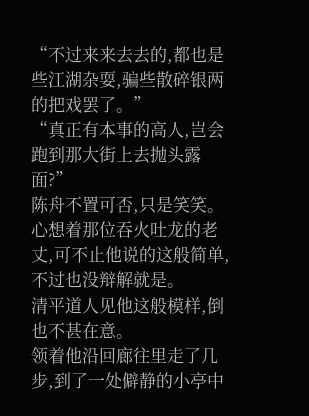“不过来来去去的,都也是些江湖杂耍,骗些散碎银两的把戏罢了。”
“真正有本事的高人,岂会跑到那大街上去抛头露面?”
陈舟不置可否,只是笑笑。
心想着那位吞火吐龙的老丈,可不止他说的这般简单,不过也没辩解就是。
清平道人见他这般模样,倒也不甚在意。
领着他沿回廊往里走了几步,到了一处僻静的小亭中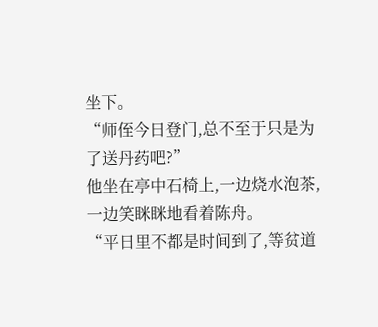坐下。
“师侄今日登门,总不至于只是为了送丹药吧?”
他坐在亭中石椅上,一边烧水泡茶,一边笑眯眯地看着陈舟。
“平日里不都是时间到了,等贫道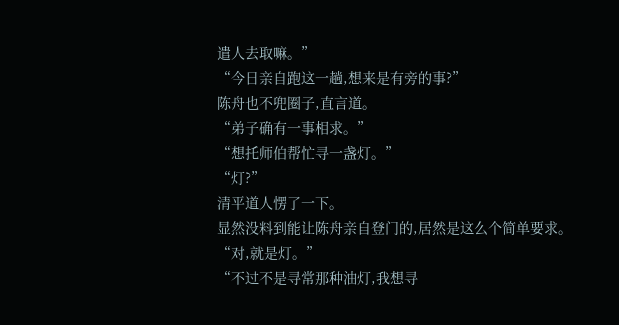遣人去取嘛。”
“今日亲自跑这一趟,想来是有旁的事?”
陈舟也不兜圈子,直言道。
“弟子确有一事相求。”
“想托师伯帮忙寻一盏灯。”
“灯?”
清平道人愣了一下。
显然没料到能让陈舟亲自登门的,居然是这么个简单要求。
“对,就是灯。”
“不过不是寻常那种油灯,我想寻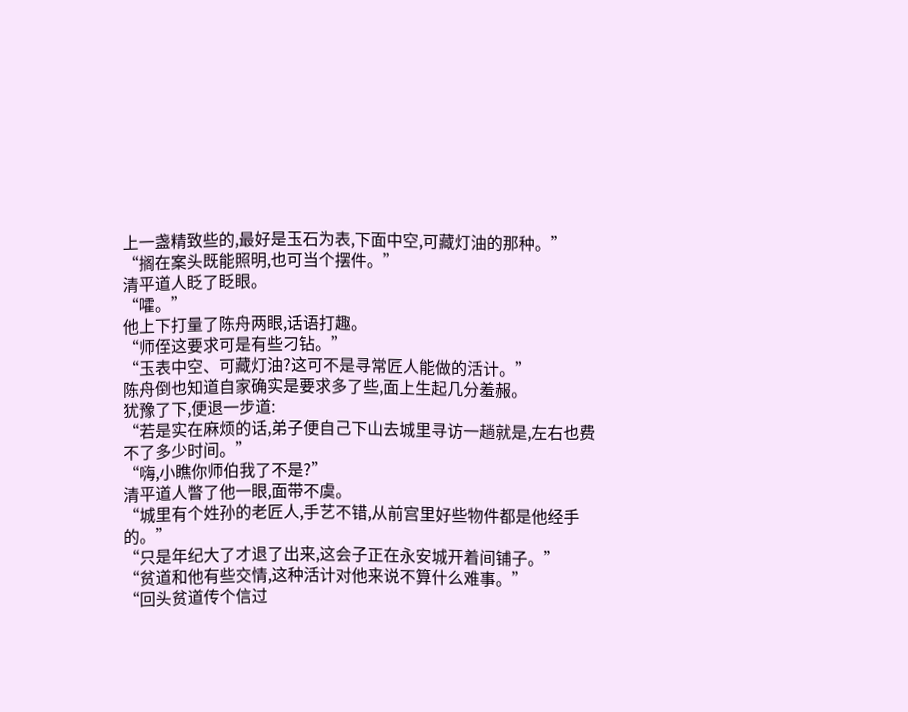上一盏精致些的,最好是玉石为表,下面中空,可藏灯油的那种。”
“搁在案头既能照明,也可当个摆件。”
清平道人眨了眨眼。
“嚯。”
他上下打量了陈舟两眼,话语打趣。
“师侄这要求可是有些刁钻。”
“玉表中空、可藏灯油?这可不是寻常匠人能做的活计。”
陈舟倒也知道自家确实是要求多了些,面上生起几分羞赧。
犹豫了下,便退一步道:
“若是实在麻烦的话,弟子便自己下山去城里寻访一趟就是,左右也费不了多少时间。”
“嗨,小瞧你师伯我了不是?”
清平道人瞥了他一眼,面带不虞。
“城里有个姓孙的老匠人,手艺不错,从前宫里好些物件都是他经手的。”
“只是年纪大了才退了出来,这会子正在永安城开着间铺子。”
“贫道和他有些交情,这种活计对他来说不算什么难事。”
“回头贫道传个信过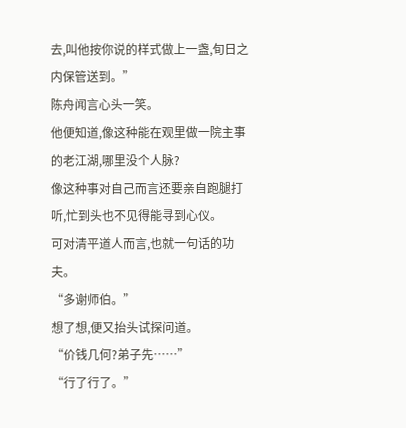去,叫他按你说的样式做上一盏,旬日之内保管送到。”
陈舟闻言心头一笑。
他便知道,像这种能在观里做一院主事的老江湖,哪里没个人脉?
像这种事对自己而言还要亲自跑腿打听,忙到头也不见得能寻到心仪。
可对清平道人而言,也就一句话的功夫。
“多谢师伯。”
想了想,便又抬头试探问道。
“价钱几何?弟子先……”
“行了行了。”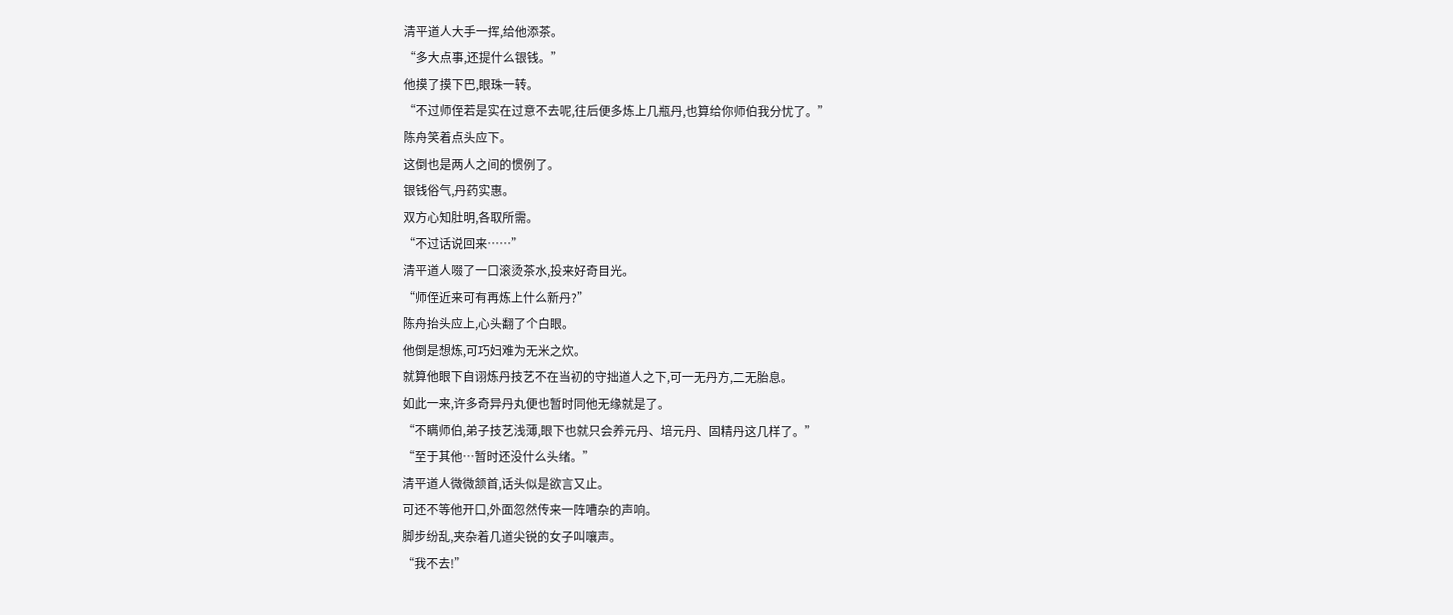清平道人大手一挥,给他添茶。
“多大点事,还提什么银钱。”
他摸了摸下巴,眼珠一转。
“不过师侄若是实在过意不去呢,往后便多炼上几瓶丹,也算给你师伯我分忧了。”
陈舟笑着点头应下。
这倒也是两人之间的惯例了。
银钱俗气,丹药实惠。
双方心知肚明,各取所需。
“不过话说回来……”
清平道人啜了一口滚烫茶水,投来好奇目光。
“师侄近来可有再炼上什么新丹?”
陈舟抬头应上,心头翻了个白眼。
他倒是想炼,可巧妇难为无米之炊。
就算他眼下自诩炼丹技艺不在当初的守拙道人之下,可一无丹方,二无胎息。
如此一来,许多奇异丹丸便也暂时同他无缘就是了。
“不瞒师伯,弟子技艺浅薄,眼下也就只会养元丹、培元丹、固精丹这几样了。”
“至于其他…暂时还没什么头绪。”
清平道人微微颔首,话头似是欲言又止。
可还不等他开口,外面忽然传来一阵嘈杂的声响。
脚步纷乱,夹杂着几道尖锐的女子叫嚷声。
“我不去!”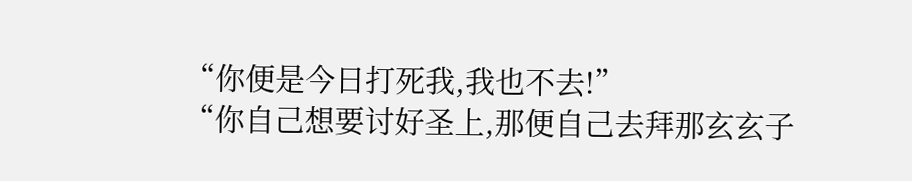“你便是今日打死我,我也不去!”
“你自己想要讨好圣上,那便自己去拜那玄玄子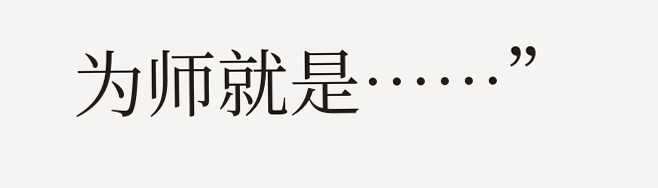为师就是……”